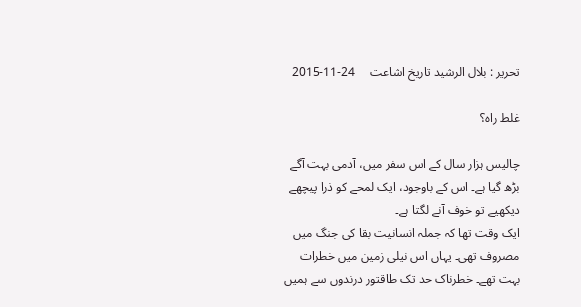تحریر : بلال الرشید تاریخ اشاعت     24-11-2015

غلط راہ؟

چالیس ہزار سال کے اس سفر میں، آدمی بہت آگے بڑھ گیا ہے۔ اس کے باوجود، ایک لمحے کو ذرا پیچھے دیکھیے تو خوف آنے لگتا ہے۔
ایک وقت تھا کہ جملہ انسانیت بقا کی جنگ میں مصروف تھی۔ یہاں اس نیلی زمین میں خطرات بہت تھے۔ خطرناک حد تک طاقتور درندوں سے ہمیں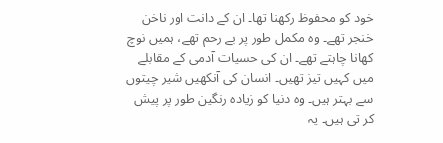خود کو محفوظ رکھنا تھا۔ ان کے دانت اور ناخن خنجر تھے۔ وہ مکمل طور پر بے رحم تھے، ہمیں نوچ کھانا چاہتے تھے۔ ان کی حسیات آدمی کے مقابلے میں کہیں تیز تھیں۔ انسان کی آنکھیں شیر چیتوں سے بہتر ہیں۔ وہ دنیا کو زیادہ رنگین طور پر پیش کر تی ہیں۔ یہ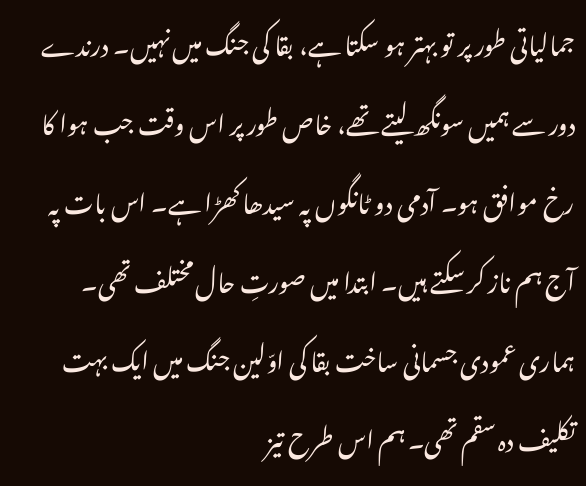جمالیاتی طور پر تو بہتر ہو سکتا ہے، بقا کی جنگ میں نہیں۔ درندے دور سے ہمیں سونگھ لیتے تھے، خاص طور پر اس وقت جب ہوا کا رخ موافق ہو۔ آدمی دو ٹانگوں پہ سیدھا کھڑا ہے۔ اس بات پہ آج ہم ناز کر سکتے ہیں۔ ابتدا میں صورتِ حال مختلف تھی۔ ہماری عمودی جسمانی ساخت بقا کی اوّلین جنگ میں ایک بہت تکلیف دہ سقم تھی۔ ہم اس طرح تیز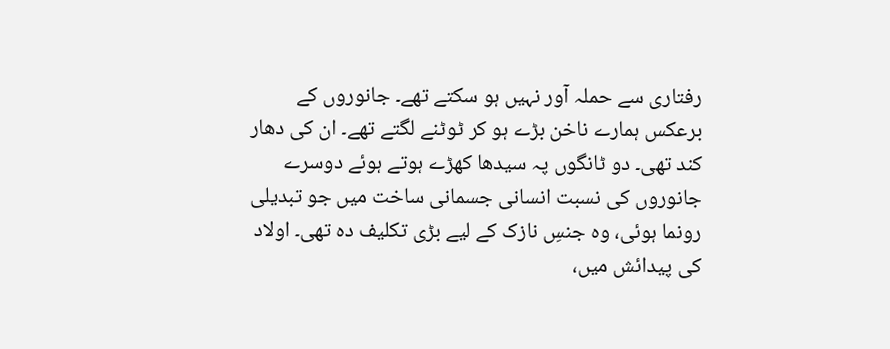رفتاری سے حملہ آور نہیں ہو سکتے تھے۔ جانوروں کے برعکس ہمارے ناخن بڑے ہو کر ٹوٹنے لگتے تھے۔ ان کی دھار کند تھی۔ دو ٹانگوں پہ سیدھا کھڑے ہوتے ہوئے دوسرے جانوروں کی نسبت انسانی جسمانی ساخت میں جو تبدیلی رونما ہوئی، وہ جنسِ نازک کے لیے بڑی تکلیف دہ تھی۔ اولاد کی پیدائش میں،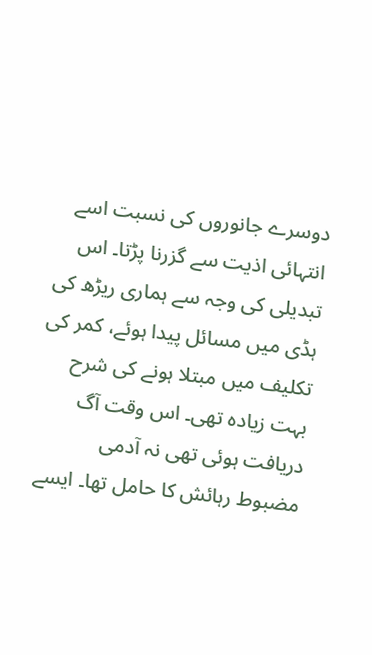دوسرے جانوروں کی نسبت اسے انتہائی اذیت سے گزرنا پڑتا۔ اس تبدیلی کی وجہ سے ہماری ریڑھ کی ہڈی میں مسائل پیدا ہوئے، کمر کی تکلیف میں مبتلا ہونے کی شرح بہت زیادہ تھی۔ اس وقت آگ دریافت ہوئی تھی نہ آدمی مضبوط رہائش کا حامل تھا۔ ایسے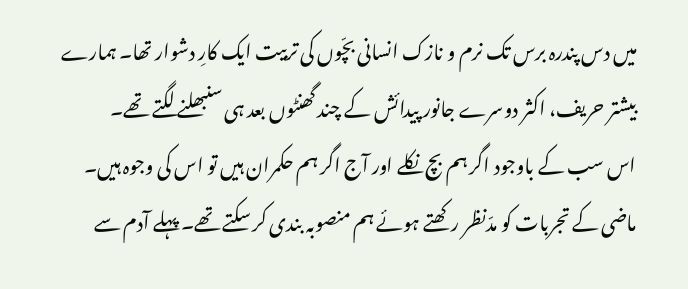میں دس پندرہ برس تک نرم و نازک انسانی بچّوں کی تربیت ایک کارِ دشوار تھا۔ ہمارے بیشتر حریف، اکثر دوسرے جانور پیدائش کے چند گھنٹوں بعد ہی سنبھلنے لگتے تھے۔
اس سب کے باوجود اگر ہم بچ نکلے اور آج اگر ہم حکمران ہیں تو اس کی وجوہ ہیں۔ ماضی کے تجربات کو مدّنظر رکھتے ہوئے ہم منصوبہ بندی کر سکتے تھے۔ پہلے آدم سے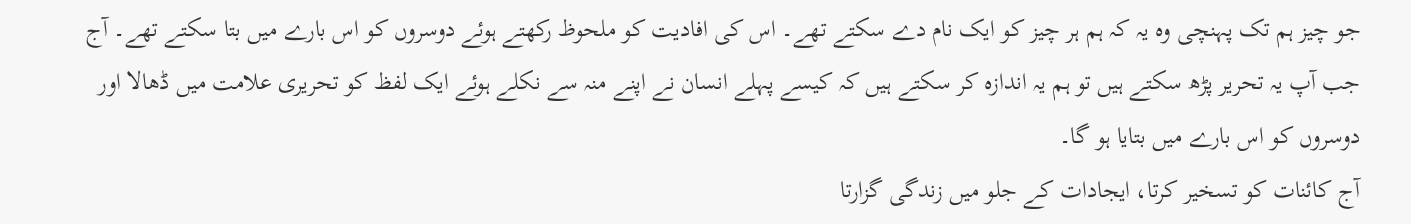جو چیز ہم تک پہنچی وہ یہ کہ ہم ہر چیز کو ایک نام دے سکتے تھے۔ اس کی افادیت کو ملحوظ رکھتے ہوئے دوسروں کو اس بارے میں بتا سکتے تھے۔ آج جب آپ یہ تحریر پڑھ سکتے ہیں تو ہم یہ اندازہ کر سکتے ہیں کہ کیسے پہلے انسان نے اپنے منہ سے نکلے ہوئے ایک لفظ کو تحریری علامت میں ڈھالا اور دوسروں کو اس بارے میں بتایا ہو گا۔
آج کائنات کو تسخیر کرتا، ایجادات کے جلو میں زندگی گزارتا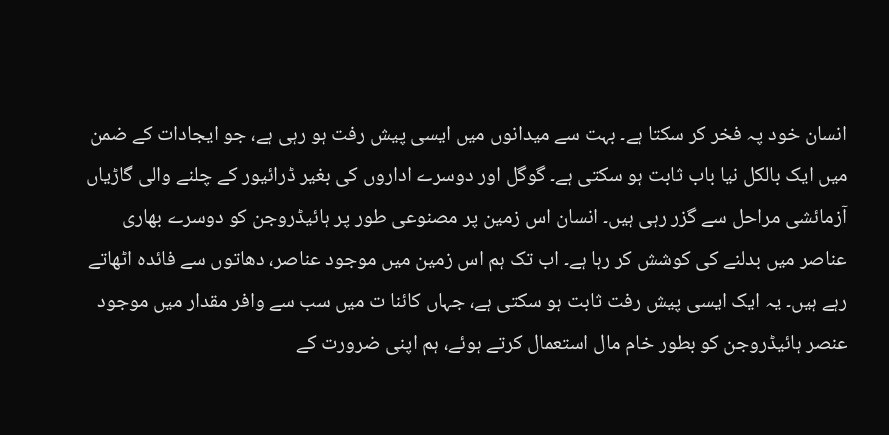انسان خود پہ فخر کر سکتا ہے۔ بہت سے میدانوں میں ایسی پیش رفت ہو رہی ہے، جو ایجادات کے ضمن میں ایک بالکل نیا باب ثابت ہو سکتی ہے۔ گوگل اور دوسرے اداروں کی بغیر ڈرائیور کے چلنے والی گاڑیاں آزمائشی مراحل سے گزر رہی ہیں۔ انسان اس زمین پر مصنوعی طور پر ہائیڈروجن کو دوسرے بھاری عناصر میں بدلنے کی کوشش کر رہا ہے۔ اب تک ہم اس زمین میں موجود عناصر، دھاتوں سے فائدہ اٹھاتے رہے ہیں۔ یہ ایک ایسی پیش رفت ثابت ہو سکتی ہے، جہاں کائنا ت میں سب سے وافر مقدار میں موجود عنصر ہائیڈروجن کو بطور خام مال استعمال کرتے ہوئے، ہم اپنی ضرورت کے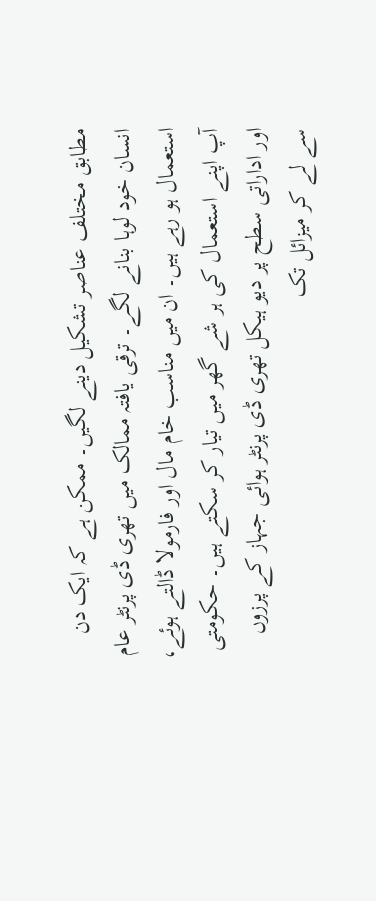مطابق مختلف عناصر تشکیل دینے لگیں۔ ممکن ہے کہ ایک دن انسان خود لوہا بنانے لگے۔ ترقی یافتہ ممالک میں تھری ڈی پرنٹر عام استعمال ہو رہے ہیں۔ ان میں مناسب خام مال اور فارمولا ڈالتے ہوئے، آپ اپنے استعمال کی ہر شے گھر میں تیار کر سکتے ہیں۔ حکومتی اور اداراتی سطح پر دیو ہیکل تھری ڈی پرنٹر ہوائی جہاز کے پرزوں سے لے کر میزائل تک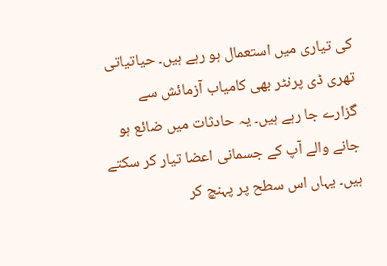کی تیاری میں استعمال ہو رہے ہیں۔ حیاتیاتی تھری ڈی پرنٹر بھی کامیاب آزمائش سے گزارے جا رہے ہیں۔ یہ حادثات میں ضائع ہو جانے والے آپ کے جسمانی اعضا تیار کر سکتے ہیں۔ یہاں اس سطح پر پہنچ کر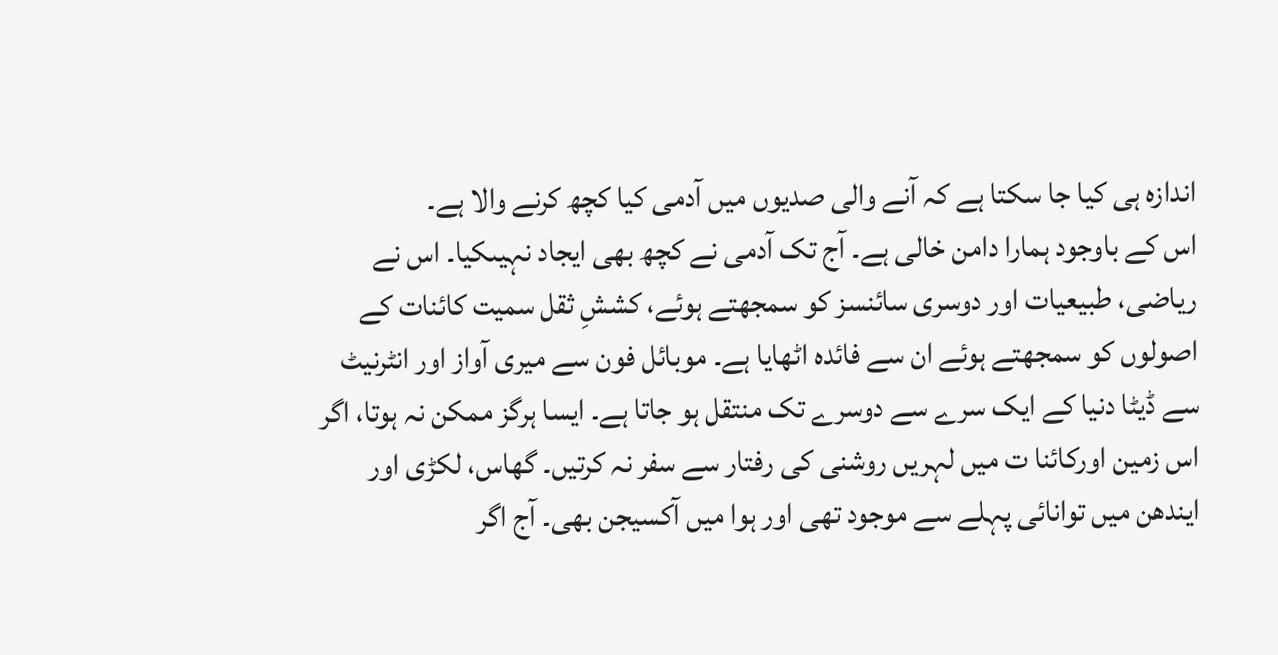اندازہ ہی کیا جا سکتا ہے کہ آنے والی صدیوں میں آدمی کیا کچھ کرنے والا ہے۔
اس کے باوجود ہمارا دامن خالی ہے۔ آج تک آدمی نے کچھ بھی ایجاد نہیںکیا۔ اس نے ریاضی، طبیعیات اور دوسری سائنسز کو سمجھتے ہوئے، کششِ ثقل سمیت کائنات کے اصولوں کو سمجھتے ہوئے ان سے فائدہ اٹھایا ہے۔ موبائل فون سے میری آواز اور انٹرنیٹ سے ڈیٹا دنیا کے ایک سرے سے دوسرے تک منتقل ہو جاتا ہے۔ ایسا ہرگز ممکن نہ ہوتا، اگر اس زمین اورکائنا ت میں لہریں روشنی کی رفتار سے سفر نہ کرتیں۔ گھاس، لکڑی اور ایندھن میں توانائی پہلے سے موجود تھی اور ہوا میں آکسیجن بھی۔ آج اگر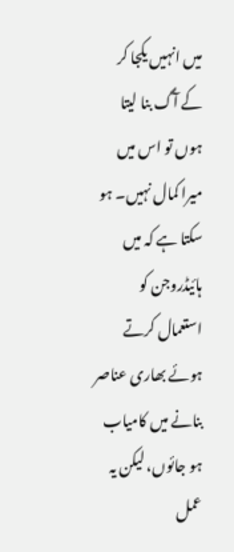میں انہیں یکجا کر کے آگ بنا لیتا ہوں تو اس میں میرا کمال نہیں۔ ہو سکتا ہے کہ میں ہائیڈروجن کو استعمال کرتے ہوئے بھاری عناصر بنانے میں کامیاب ہو جائوں، لیکن یہ عمل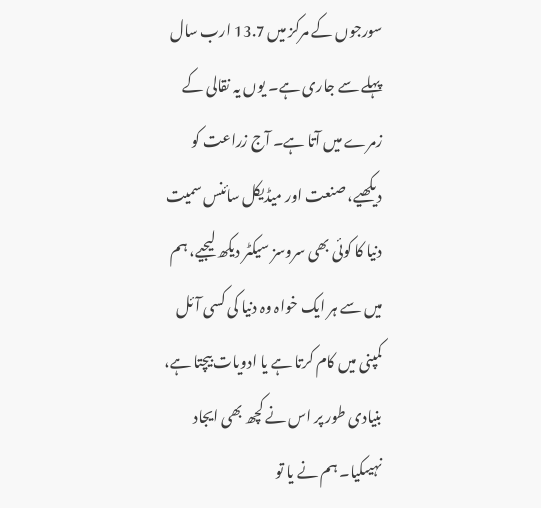سورجوں کے مرکز میں 13.7 ارب سال پہلے سے جاری ہے۔ یوں یہ نقالی کے زمرے میں آتا ہے۔ آج زراعت کو دیکھیے، صنعت اور میڈیکل سائنس سمیت دنیا کا کوئی بھی سروسز سیکٹر دیکھ لیجیے، ہم میں سے ہر ایک خواہ وہ دنیا کی کسی آئل کمپنی میں کام کرتا ہے یا ادویات بیچتا ہے، بنیادی طور پر اس نے کچھ بھی ایجاد نہیںکیا۔ ہم نے یا تو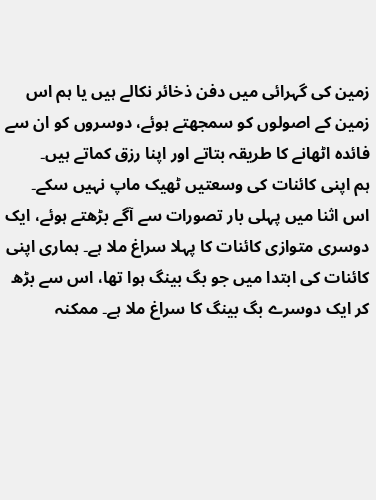زمین کی گہرائی میں دفن ذخائر نکالے ہیں یا ہم اس زمین کے اصولوں کو سمجھتے ہوئے، دوسروں کو ان سے فائدہ اٹھانے کا طریقہ بتاتے اور اپنا رزق کماتے ہیں۔
ہم اپنی کائنات کی وسعتیں ٹھیک ماپ نہیں سکے۔ اس اثنا میں پہلی بار تصورات سے آگے بڑھتے ہوئے، ایک دوسری متوازی کائنات کا پہلا سراغ ملا ہے۔ ہماری اپنی کائنات کی ابتدا میں جو بگ بینگ ہوا تھا، اس سے بڑھ کر ایک دوسرے بگ بینگ کا سراغ ملا ہے۔ ممکنہ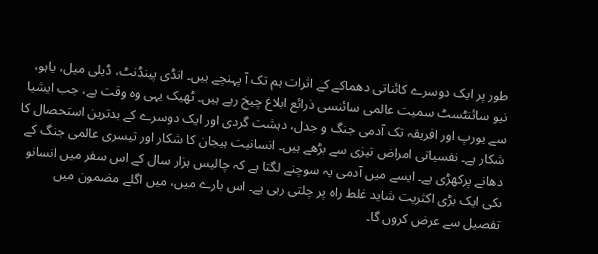طور پر ایک دوسرے کائناتی دھماکے کے اثرات ہم تک آ پہنچے ہیں۔ انڈی پینڈنٹ، ڈیلی میل، یاہو، نیو سائنٹسٹ سمیت عالمی سائنسی ذرائع ابلاغ چیخ رہے ہیں۔ ٹھیک یہی وہ وقت ہے، جب ایشیا سے یورپ اور افریقہ تک آدمی جنگ و جدل، دہشت گردی اور ایک دوسرے کے بدترین استحصال کا شکار ہے۔ نفسیاتی امراض تیزی سے بڑھے ہیں۔ انسانیت ہیجان کا شکار اور تیسری عالمی جنگ کے دھانے پرکھڑی ہے۔ ایسے میں آدمی یہ سوچنے لگتا ہے کہ چالیس ہزار سال کے اس سفر میں انسانو ںکی ایک بڑی اکثریت شاید غلط راہ پر چلتی رہی ہے۔ اس بارے میں، میں اگلے مضمون میں تفصیل سے عرض کروں گا۔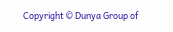Copyright © Dunya Group of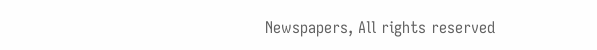Newspapers, All rights reserved